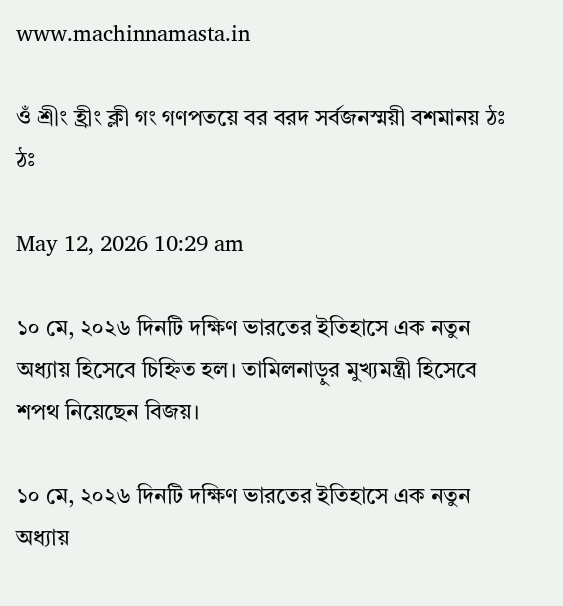www.machinnamasta.in

ওঁ শ্রীং হ্রীং ক্লী গং গণপতয়ে বর বরদ সর্বজনস্ময়ী বশমানয় ঠঃ ঠঃ

May 12, 2026 10:29 am

১০ মে, ২০২৬ দিনটি দক্ষিণ ভারতের ইতিহাসে এক নতুন অধ্যায় হিসেবে চিহ্নিত হল। তামিলনাড়ুর মুখ্যমন্ত্রী হিসেবে শপথ নিয়েছেন বিজয়।

১০ মে, ২০২৬ দিনটি দক্ষিণ ভারতের ইতিহাসে এক নতুন অধ্যায়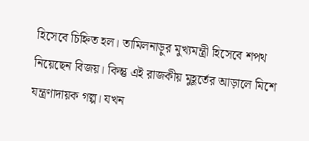হিসেবে চিহ্নিত হল। তামিলনাড়ুর মুখ্যমন্ত্রী হিসেবে শপথ নিয়েছেন বিজয়। কিন্তু এই রাজকীয় মুহূর্তের আড়ালে মিশে যন্ত্রণাদায়ক গল্প। যখন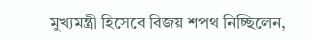মুখ্যমন্ত্রী হিসেবে বিজয় শপথ নিচ্ছিলেন,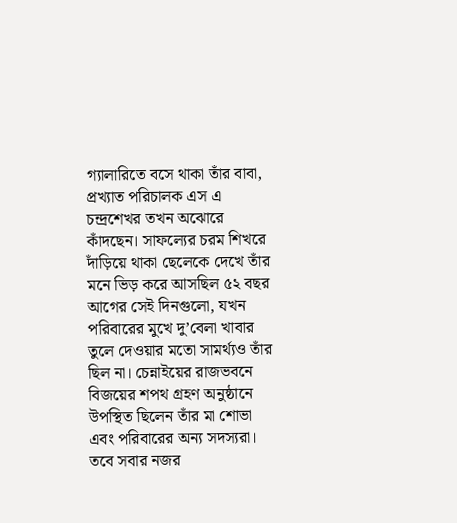গ্যালারিতে বসে থাকা তাঁর বাবা, প্রখ্যাত পরিচালক এস এ চন্দ্রশেখর তখন অঝোরে কাঁদছেন। সাফল্যের চরম শিখরে দাঁড়িয়ে থাকা ছেলেকে দেখে তাঁর মনে ভিড় করে আসছিল ৫২ বছর আগের সেই দিনগুলো, যখন পরিবারের মুখে দু’বেলা খাবার তুলে দেওয়ার মতো সামর্থ্যও তাঁর ছিল না। চেন্নাইয়ের রাজভবনে বিজয়ের শপথ গ্রহণ অনুষ্ঠানে উপস্থিত ছিলেন তাঁর মা শোভা এবং পরিবারের অন্য সদস্যরা। তবে সবার নজর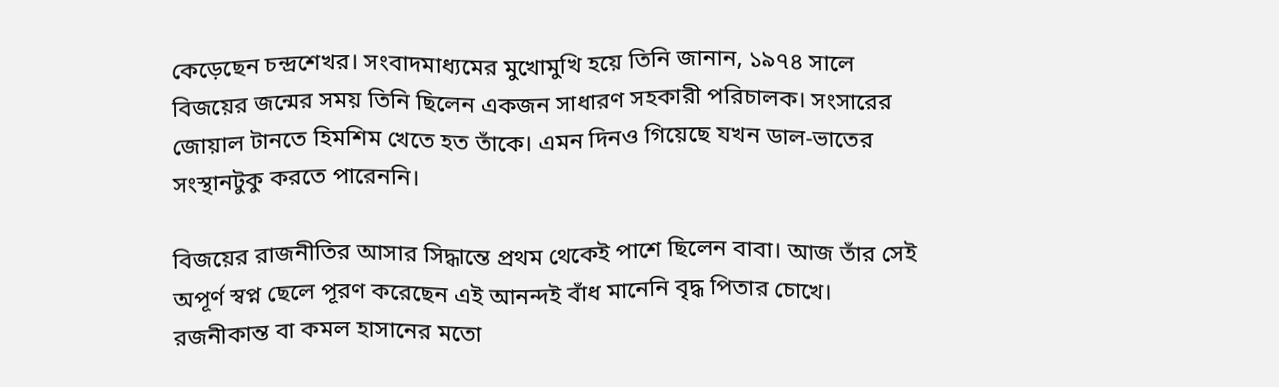কেড়েছেন চন্দ্রশেখর। সংবাদমাধ্যমের মুখোমুখি হয়ে তিনি জানান, ১৯৭৪ সালে বিজয়ের জন্মের সময় তিনি ছিলেন একজন সাধারণ সহকারী পরিচালক। সংসারের জোয়াল টানতে হিমশিম খেতে হত তাঁকে। এমন দিনও গিয়েছে যখন ডাল-ভাতের সংস্থানটুকু করতে পারেননি।

বিজয়ের রাজনীতির আসার সিদ্ধান্তে প্রথম থেকেই পাশে ছিলেন বাবা। আজ তাঁর সেই অপূর্ণ স্বপ্ন ছেলে পূরণ করেছেন এই আনন্দই বাঁধ মানেনি বৃদ্ধ পিতার চোখে। রজনীকান্ত বা কমল হাসানের মতো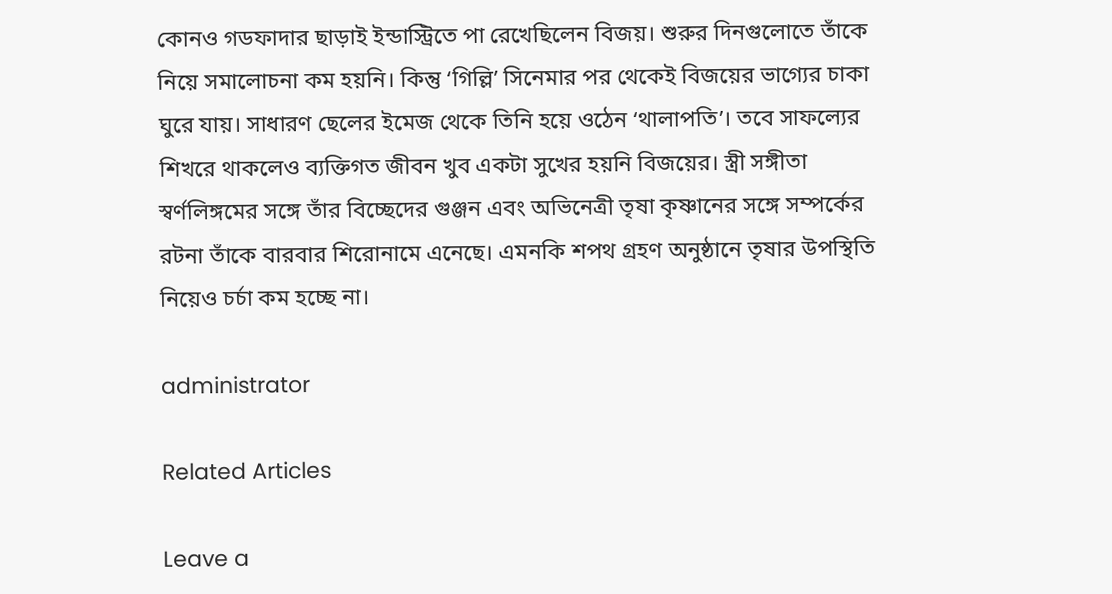কোনও গডফাদার ছাড়াই ইন্ডাস্ট্রিতে পা রেখেছিলেন বিজয়। শুরুর দিনগুলোতে তাঁকে নিয়ে সমালোচনা কম হয়নি। কিন্তু ‘গিল্লি’ সিনেমার পর থেকেই বিজয়ের ভাগ্যের চাকা ঘুরে যায়। সাধারণ ছেলের ইমেজ থেকে তিনি হয়ে ওঠেন ‘থালাপতি’। তবে সাফল্যের শিখরে থাকলেও ব্যক্তিগত জীবন খুব একটা সুখের হয়নি বিজয়ের। স্ত্রী সঙ্গীতা স্বর্ণলিঙ্গমের সঙ্গে তাঁর বিচ্ছেদের গুঞ্জন এবং অভিনেত্রী তৃষা কৃষ্ণানের সঙ্গে সম্পর্কের রটনা তাঁকে বারবার শিরোনামে এনেছে। এমনকি শপথ গ্রহণ অনুষ্ঠানে তৃষার উপস্থিতি নিয়েও চর্চা কম হচ্ছে না।

administrator

Related Articles

Leave a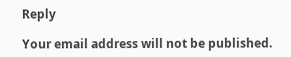Reply

Your email address will not be published.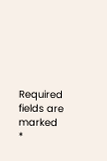Required fields are marked *